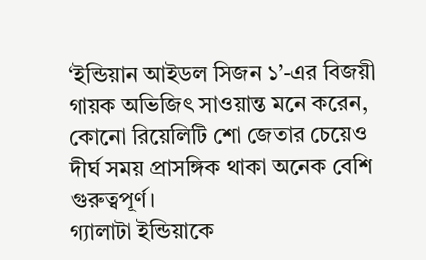‘ইন্ডিয়ান আইডল সিজন ১’-এর বিজয়ী গায়ক অভিজিৎ সাওয়ান্ত মনে করেন, কোনো রিয়েলিটি শো জেতার চেয়েও দীর্ঘ সময় প্রাসঙ্গিক থাকা অনেক বেশি গুরুত্বপূর্ণ।
গ্যালাটা ইন্ডিয়াকে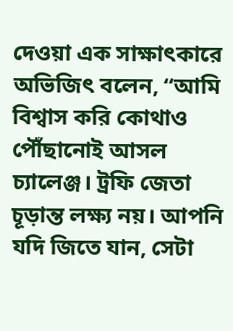দেওয়া এক সাক্ষাৎকারে অভিজিৎ বলেন, “আমি বিশ্বাস করি কোথাও পৌঁছানোই আসল চ্যালেঞ্জ। ট্রফি জেতা চূড়ান্ত লক্ষ্য নয়। আপনি যদি জিতে যান, সেটা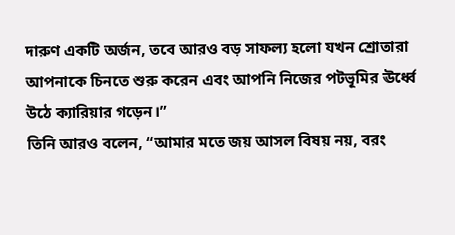দারুণ একটি অর্জন, তবে আরও বড় সাফল্য হলো যখন শ্রোতারা আপনাকে চিনতে শুরু করেন এবং আপনি নিজের পটভূমির ঊর্ধ্বে উঠে ক্যারিয়ার গড়েন।”
তিনি আরও বলেন, “আমার মতে জয় আসল বিষয় নয়, বরং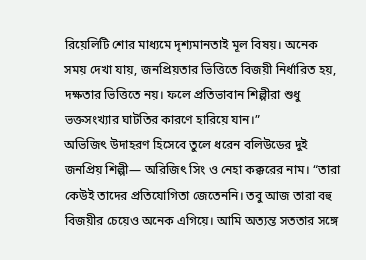রিয়েলিটি শোর মাধ্যমে দৃশ্যমানতাই মূল বিষয়। অনেক সময় দেখা যায়, জনপ্রিয়তার ভিত্তিতে বিজয়ী নির্ধারিত হয়, দক্ষতার ভিত্তিতে নয়। ফলে প্রতিভাবান শিল্পীরা শুধু ভক্তসংখ্যার ঘাটতির কারণে হারিয়ে যান।”
অভিজিৎ উদাহরণ হিসেবে তুলে ধরেন বলিউডের দুই জনপ্রিয় শিল্পী— অরিজিৎ সিং ও নেহা কক্করের নাম। “তারা কেউই তাদের প্রতিযোগিতা জেতেননি। তবু আজ তারা বহু বিজয়ীর চেয়েও অনেক এগিয়ে। আমি অত্যন্ত সততার সঙ্গে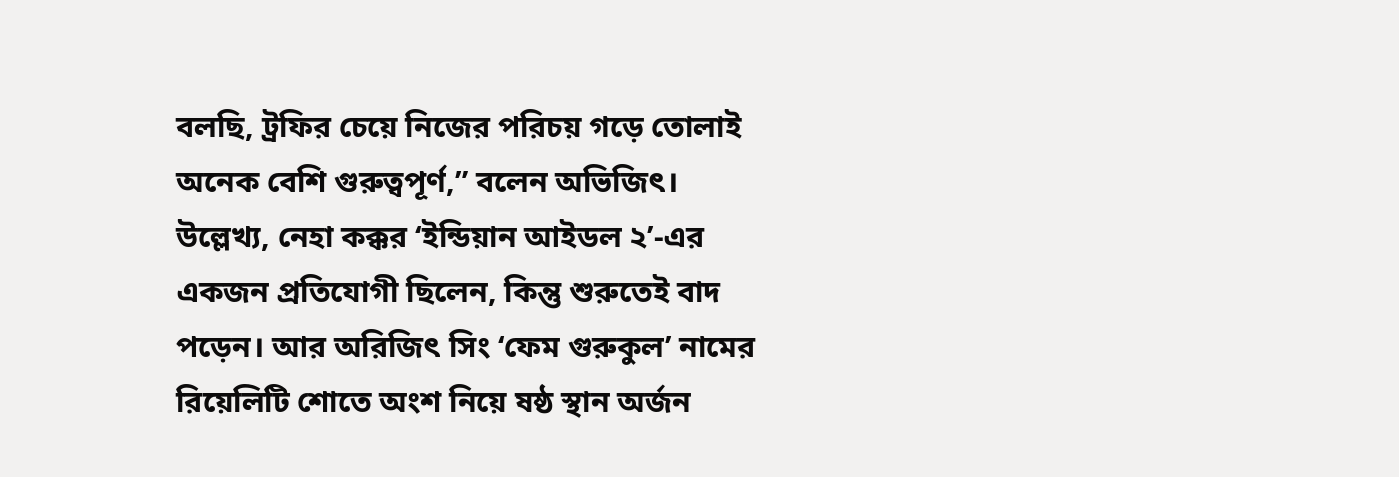বলছি, ট্রফির চেয়ে নিজের পরিচয় গড়ে তোলাই অনেক বেশি গুরুত্বপূর্ণ,” বলেন অভিজিৎ।
উল্লেখ্য, নেহা কক্কর ‘ইন্ডিয়ান আইডল ২’-এর একজন প্রতিযোগী ছিলেন, কিন্তু শুরুতেই বাদ পড়েন। আর অরিজিৎ সিং ‘ফেম গুরুকুল’ নামের রিয়েলিটি শোতে অংশ নিয়ে ষষ্ঠ স্থান অর্জন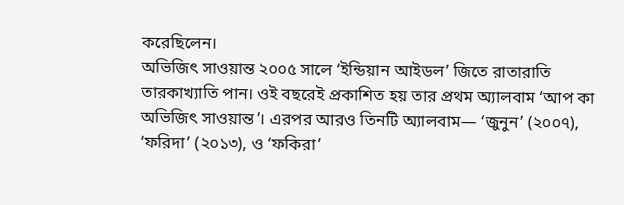করেছিলেন।
অভিজিৎ সাওয়ান্ত ২০০৫ সালে ‘ইন্ডিয়ান আইডল’ জিতে রাতারাতি তারকাখ্যাতি পান। ওই বছরেই প্রকাশিত হয় তার প্রথম অ্যালবাম ‘আপ কা অভিজিৎ সাওয়ান্ত’। এরপর আরও তিনটি অ্যালবাম— ‘জুনুন’ (২০০৭), ‘ফরিদা’ (২০১৩), ও ‘ফকিরা’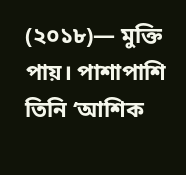(২০১৮)— মুক্তি পায়। পাশাপাশি তিনি ‘আশিক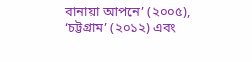বানায়া আপনে’ (২০০৫), ‘চট্টগ্রাম’ (২০১২) এবং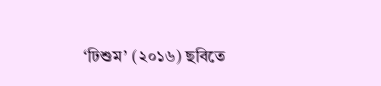‘ঢিশুম’ (২০১৬) ছবিতে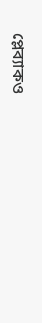প্লেব্যাকও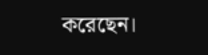করেছেন।